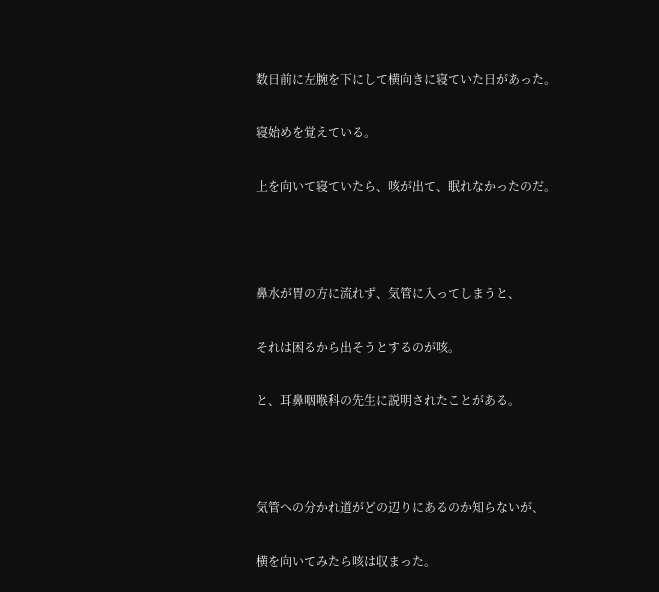数日前に左腕を下にして横向きに寝ていた日があった。

寝始めを覚えている。

上を向いて寝ていたら、咳が出て、眠れなかったのだ。



鼻水が胃の方に流れず、気管に入ってしまうと、

それは困るから出そうとするのが咳。

と、耳鼻咽喉科の先生に説明されたことがある。



気管への分かれ道がどの辺りにあるのか知らないが、

横を向いてみたら咳は収まった。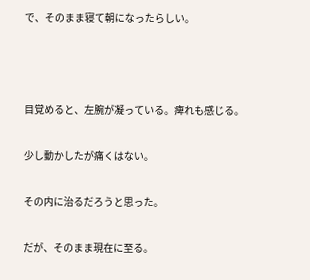で、そのまま寝て朝になったらしい。



目覚めると、左腕が凝っている。痺れも感じる。

少し動かしたが痛くはない。

その内に治るだろうと思った。

だが、そのまま現在に至る。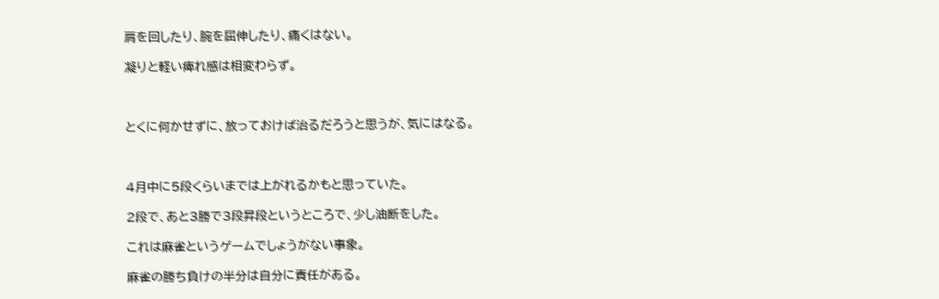肩を回したり、腕を屈伸したり、痛くはない。

凝りと軽い痺れ感は相変わらず。



とくに何かせずに、放っておけば治るだろうと思うが、気にはなる。



4月中に5段くらいまでは上がれるかもと思っていた。

2段で、あと3勝で3段昇段というところで、少し油断をした。

これは麻雀というゲームでしょうがない事象。

麻雀の勝ち負けの半分は自分に責任がある。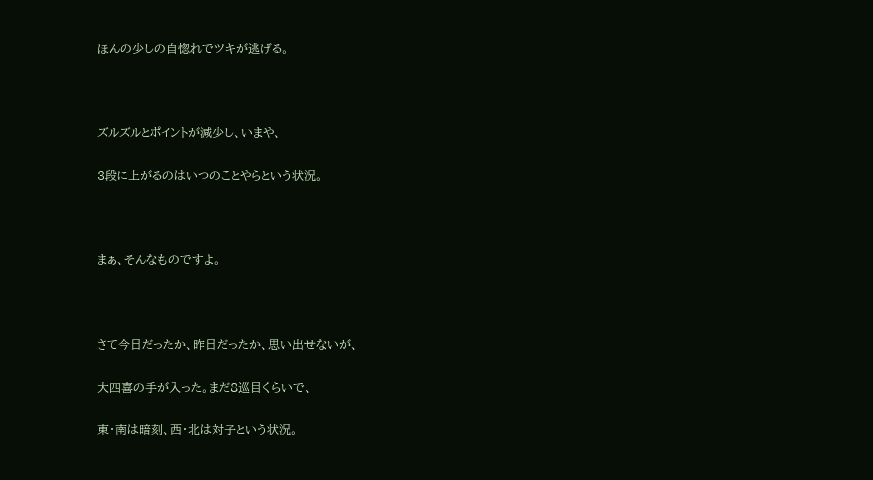ほんの少しの自惚れでツキが逃げる。



ズルズルとポイントが減少し、いまや、

3段に上がるのはいつのことやらという状況。



まぁ、そんなものですよ。



さて今日だったか、昨日だったか、思い出せないが、

大四喜の手が入った。まだ8巡目くらいで、

東・南は暗刻、西・北は対子という状況。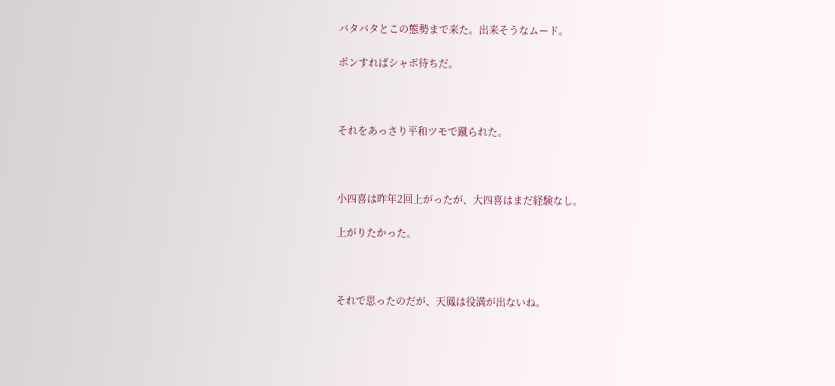バタバタとこの態勢まで来た。出来そうなムード。

ポンすればシャボ待ちだ。



それをあっさり平和ツモで蹴られた。



小四喜は昨年2回上がったが、大四喜はまだ経験なし。

上がりたかった。



それで思ったのだが、天鳳は役満が出ないね。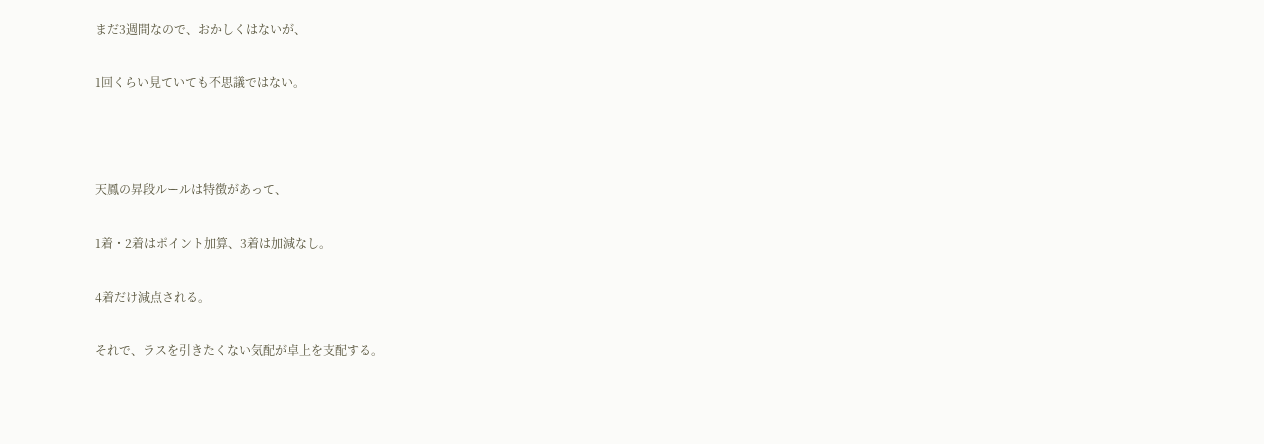まだ3週間なので、おかしくはないが、

1回くらい見ていても不思議ではない。



天鳳の昇段ルールは特徴があって、

1着・2着はポイント加算、3着は加減なし。

4着だけ減点される。

それで、ラスを引きたくない気配が卓上を支配する。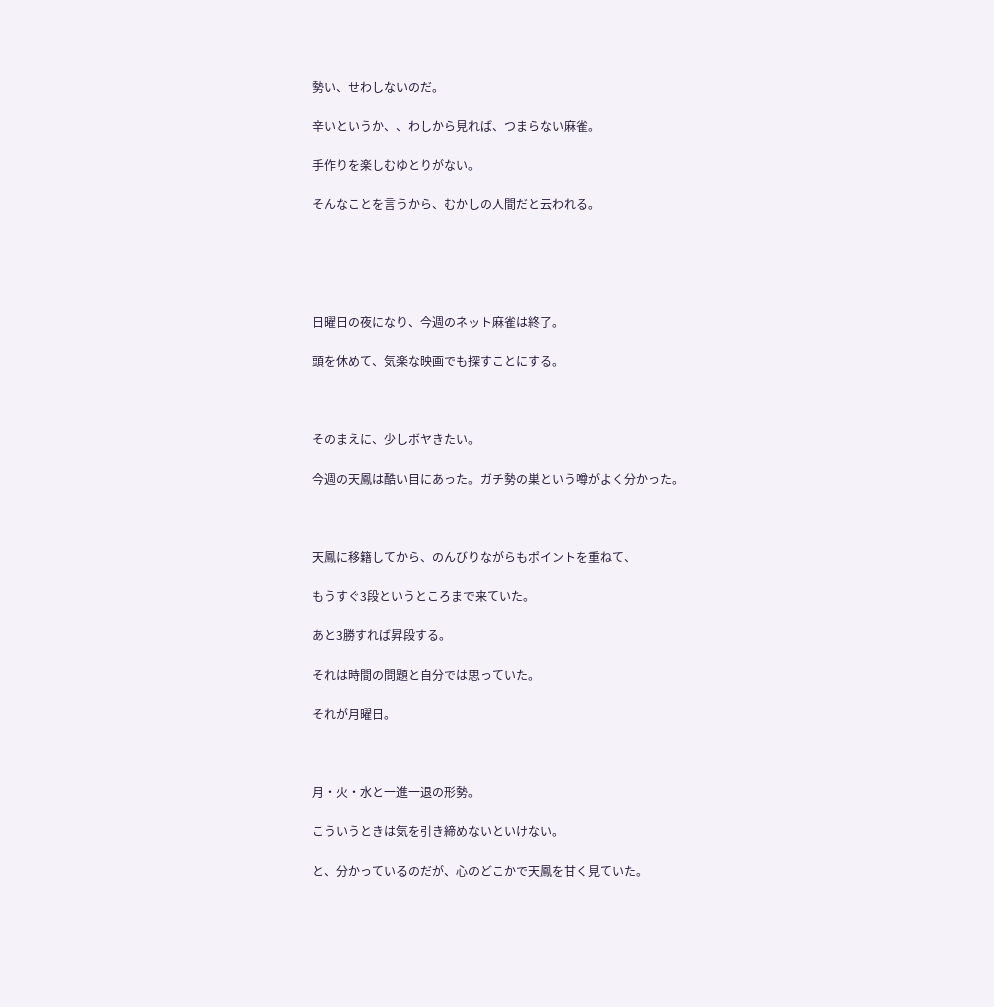勢い、せわしないのだ。

辛いというか、、わしから見れば、つまらない麻雀。

手作りを楽しむゆとりがない。

そんなことを言うから、むかしの人間だと云われる。





日曜日の夜になり、今週のネット麻雀は終了。

頭を休めて、気楽な映画でも探すことにする。



そのまえに、少しボヤきたい。

今週の天鳳は酷い目にあった。ガチ勢の巣という噂がよく分かった。



天鳳に移籍してから、のんびりながらもポイントを重ねて、

もうすぐ3段というところまで来ていた。

あと3勝すれば昇段する。

それは時間の問題と自分では思っていた。

それが月曜日。



月・火・水と一進一退の形勢。

こういうときは気を引き締めないといけない。

と、分かっているのだが、心のどこかで天鳳を甘く見ていた。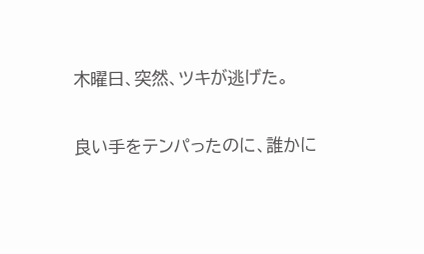木曜日、突然、ツキが逃げた。

良い手をテンパったのに、誰かに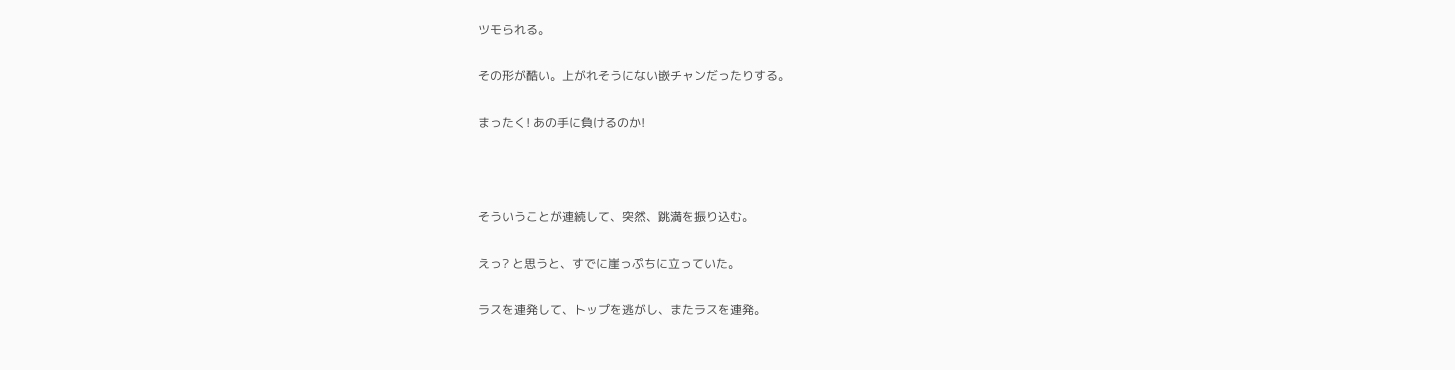ツモられる。

その形が酷い。上がれそうにない嵌チャンだったりする。

まったく! あの手に負けるのか!



そういうことが連続して、突然、跳満を振り込む。

えっ? と思うと、すでに崖っぷちに立っていた。

ラスを連発して、トップを逃がし、またラスを連発。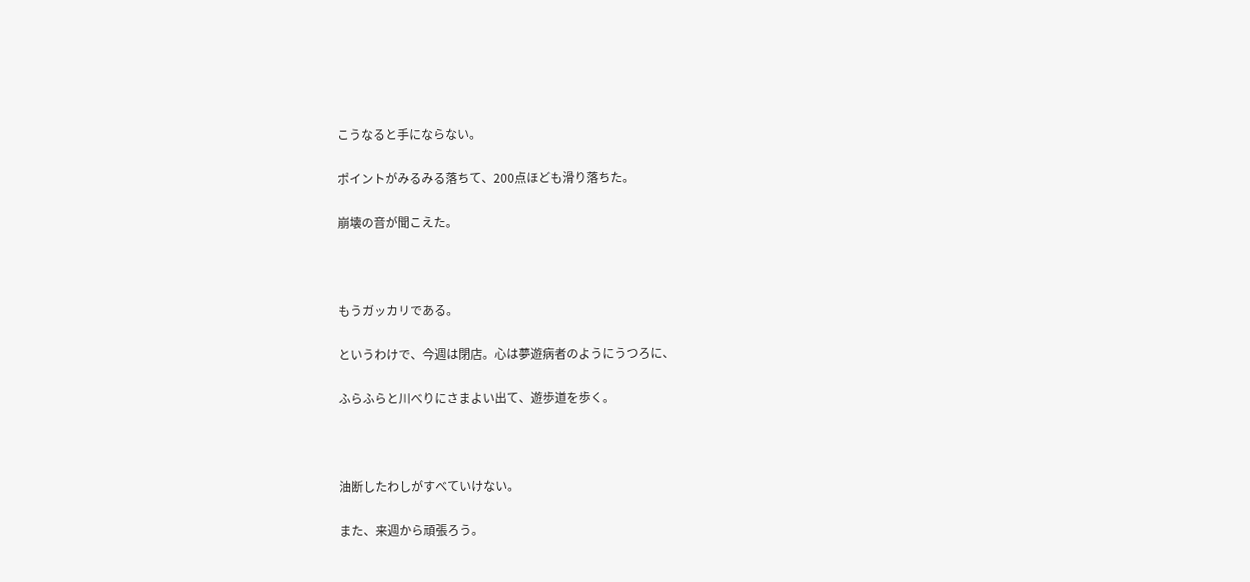こうなると手にならない。

ポイントがみるみる落ちて、200点ほども滑り落ちた。

崩壊の音が聞こえた。



もうガッカリである。

というわけで、今週は閉店。心は夢遊病者のようにうつろに、

ふらふらと川べりにさまよい出て、遊歩道を歩く。



油断したわしがすべていけない。

また、来週から頑張ろう。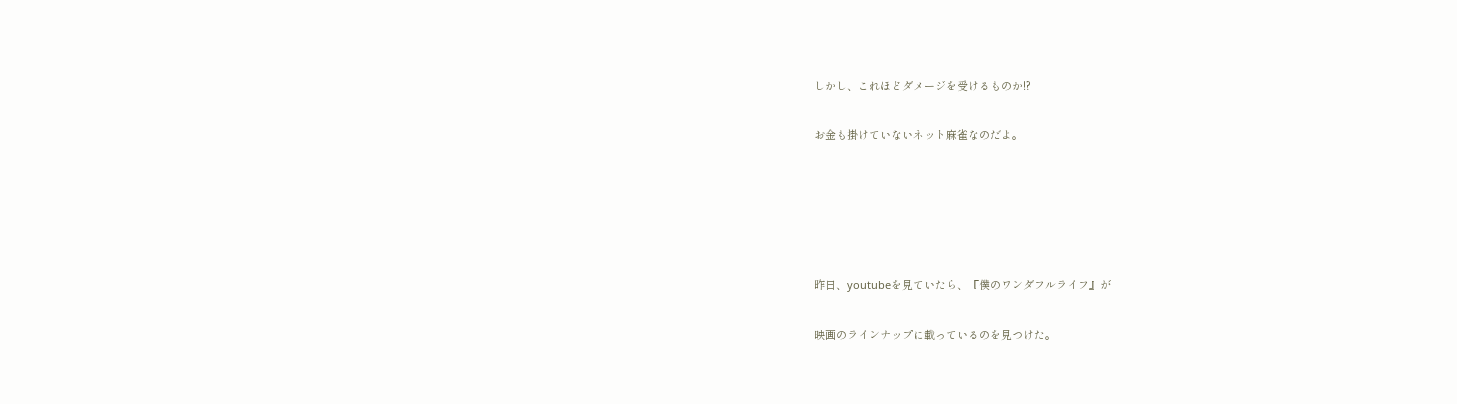しかし、これほどダメージを受けるものか!?

お金も掛けていないネット麻雀なのだよ。





昨日、youtubeを見ていたら、『僕のワンダフルライフ』が

映画のラインナップに載っているのを見つけた。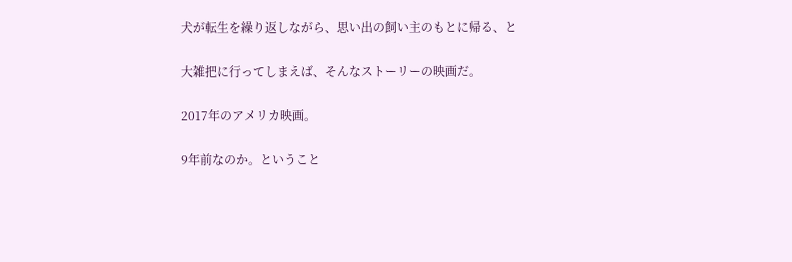犬が転生を繰り返しながら、思い出の飼い主のもとに帰る、と

大雑把に行ってしまえば、そんなストーリーの映画だ。

2017年のアメリカ映画。

9年前なのか。ということ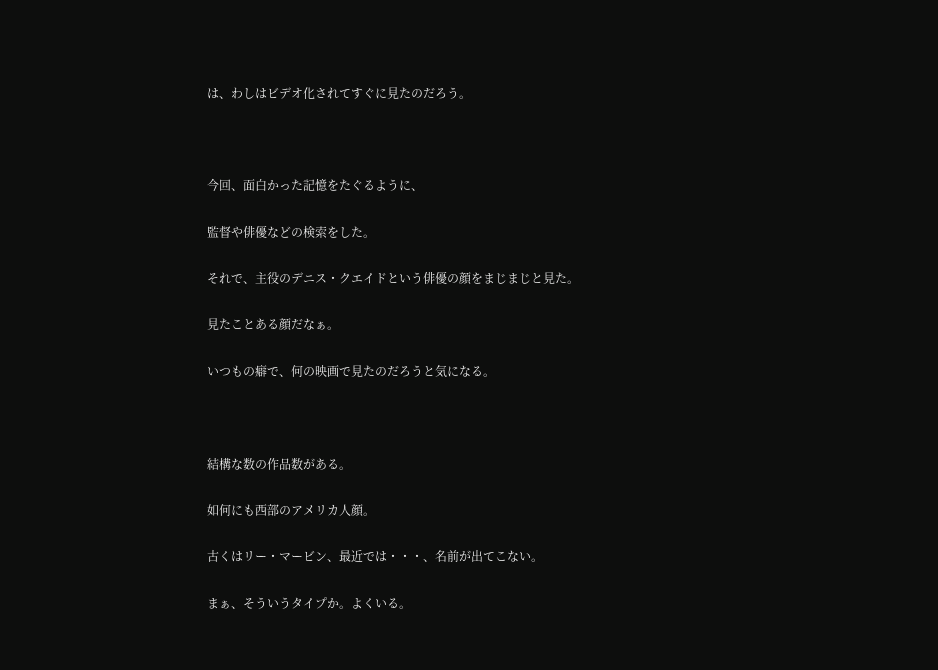は、わしはビデオ化されてすぐに見たのだろう。



今回、面白かった記憶をたぐるように、

監督や俳優などの検索をした。

それで、主役のデニス・クエイドという俳優の顔をまじまじと見た。

見たことある顔だなぁ。

いつもの癖で、何の映画で見たのだろうと気になる。



結構な数の作品数がある。

如何にも西部のアメリカ人顔。

古くはリー・マービン、最近では・・・、名前が出てこない。

まぁ、そういうタイプか。よくいる。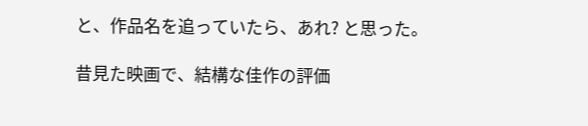と、作品名を追っていたら、あれ? と思った。

昔見た映画で、結構な佳作の評価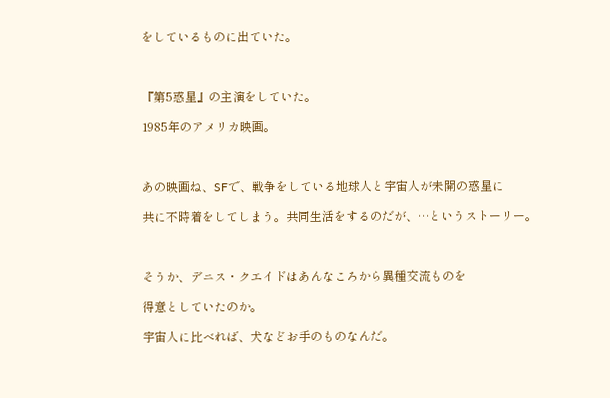をしているものに出ていた。



『第5惑星』の主演をしていた。

1985年のアメリカ映画。



あの映画ね、SFで、戦争をしている地球人と宇宙人が未開の惑星に

共に不時着をしてしまう。共同生活をするのだが、…というストーリー。



そうか、デニス・クエイドはあんなころから異種交流ものを

得意としていたのか。

宇宙人に比べれば、犬などお手のものなんだ。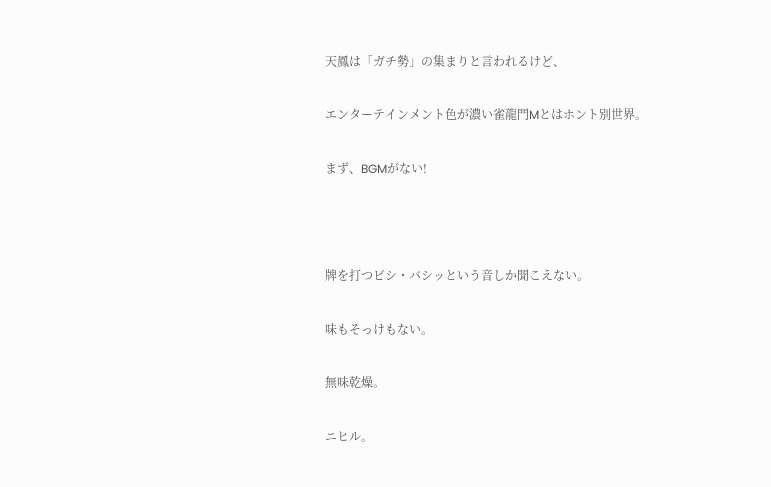天鳳は「ガチ勢」の集まりと言われるけど、

エンターテインメント色が濃い雀龍門Mとはホント別世界。

まず、BGMがない!



牌を打つビシ・バシッという音しか聞こえない。

味もそっけもない。

無味乾燥。

ニヒル。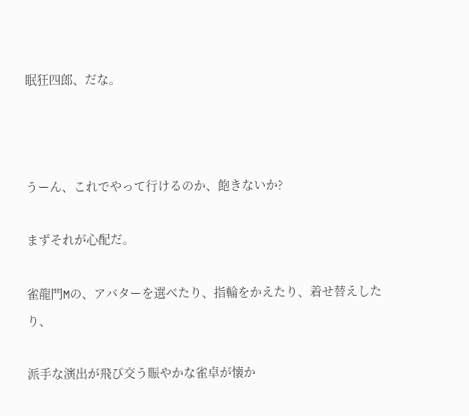眠狂四郎、だな。



うーん、これでやって行けるのか、飽きないか?

まずそれが心配だ。

雀龍門Mの、アバターを選べたり、指輪をかえたり、着せ替えしたり、

派手な演出が飛び交う賑やかな雀卓が懐か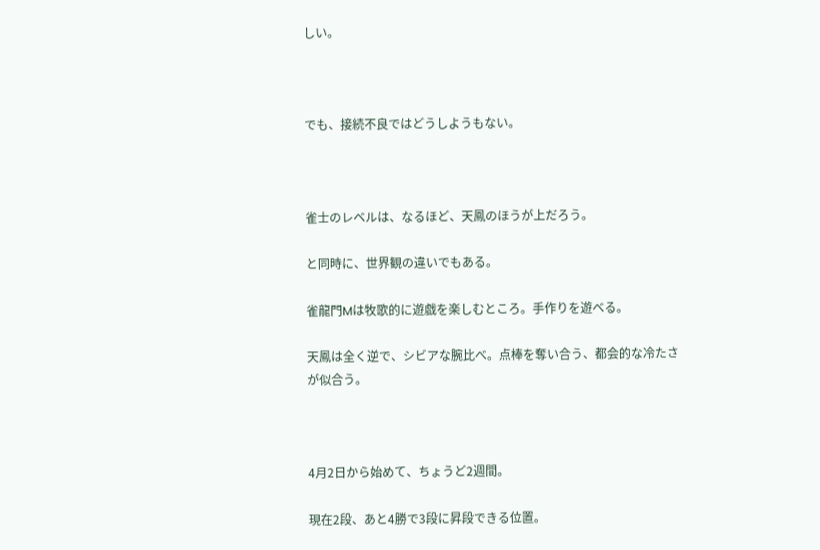しい。



でも、接続不良ではどうしようもない。



雀士のレベルは、なるほど、天鳳のほうが上だろう。

と同時に、世界観の違いでもある。

雀龍門Mは牧歌的に遊戯を楽しむところ。手作りを遊べる。

天鳳は全く逆で、シビアな腕比べ。点棒を奪い合う、都会的な冷たさが似合う。



4月2日から始めて、ちょうど2週間。

現在2段、あと4勝で3段に昇段できる位置。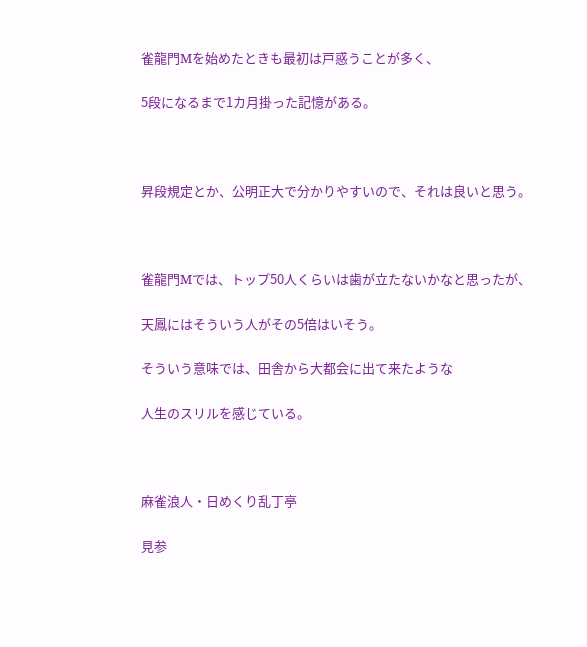雀龍門Mを始めたときも最初は戸惑うことが多く、

5段になるまで1カ月掛った記憶がある。



昇段規定とか、公明正大で分かりやすいので、それは良いと思う。



雀龍門Mでは、トップ50人くらいは歯が立たないかなと思ったが、

天鳳にはそういう人がその5倍はいそう。

そういう意味では、田舎から大都会に出て来たような

人生のスリルを感じている。



麻雀浪人・日めくり乱丁亭

見参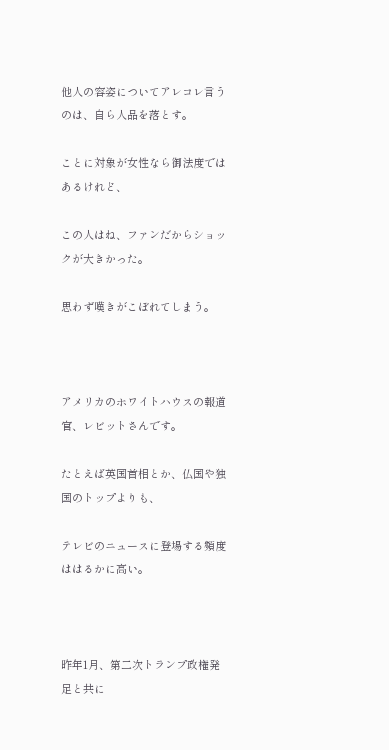他人の容姿についてアレコレ言うのは、自ら人品を落とす。

ことに対象が女性なら御法度ではあるけれど、

この人はね、ファンだからショックが大きかった。

思わず嘆きがこぼれてしまう。



アメリカのホワイトハウスの報道官、レビットさんです。

たとえば英国首相とか、仏国や独国のトップよりも、

テレビのニュースに登場する頻度ははるかに高い。



昨年1月、第二次トランプ政権発足と共に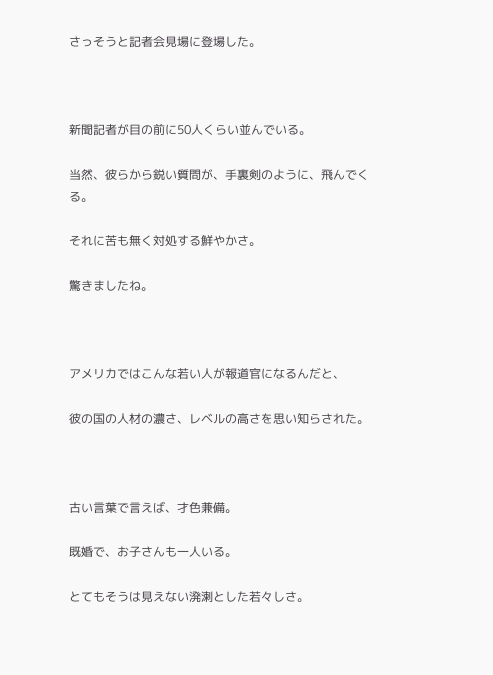さっそうと記者会見場に登場した。



新聞記者が目の前に50人くらい並んでいる。

当然、彼らから鋭い質問が、手裏剣のように、飛んでくる。

それに苦も無く対処する鮮やかさ。

驚きましたね。



アメリカではこんな若い人が報道官になるんだと、

彼の国の人材の濃さ、レベルの高さを思い知らされた。



古い言葉で言えば、才色兼備。

既婚で、お子さんも一人いる。

とてもそうは見えない溌溂とした若々しさ。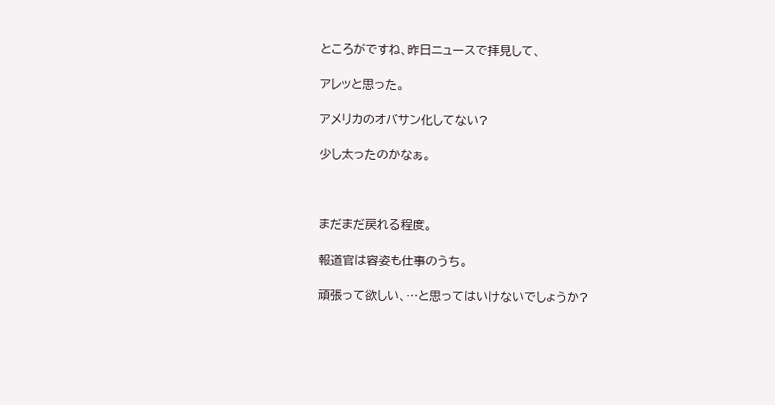ところがですね、昨日ニュースで拝見して、

アレッと思った。

アメリカのオバサン化してない?

少し太ったのかなぁ。



まだまだ戻れる程度。

報道官は容姿も仕事のうち。

頑張って欲しい、…と思ってはいけないでしょうか?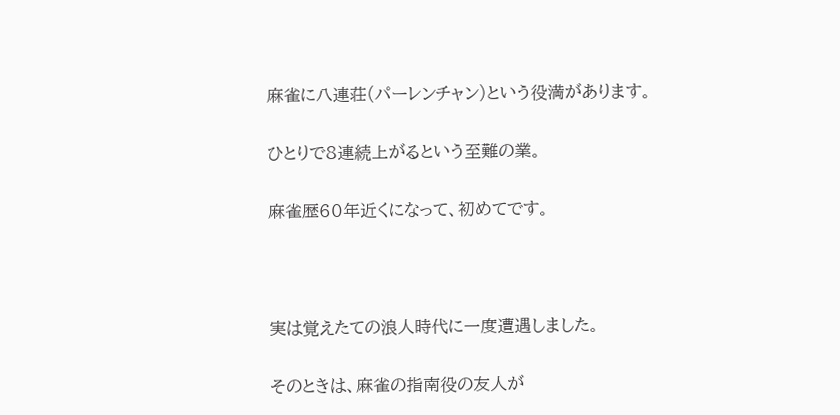麻雀に八連荘(パーレンチャン)という役満があります。

ひとりで8連続上がるという至難の業。

麻雀歴60年近くになって、初めてです。



実は覚えたての浪人時代に一度遭遇しました。

そのときは、麻雀の指南役の友人が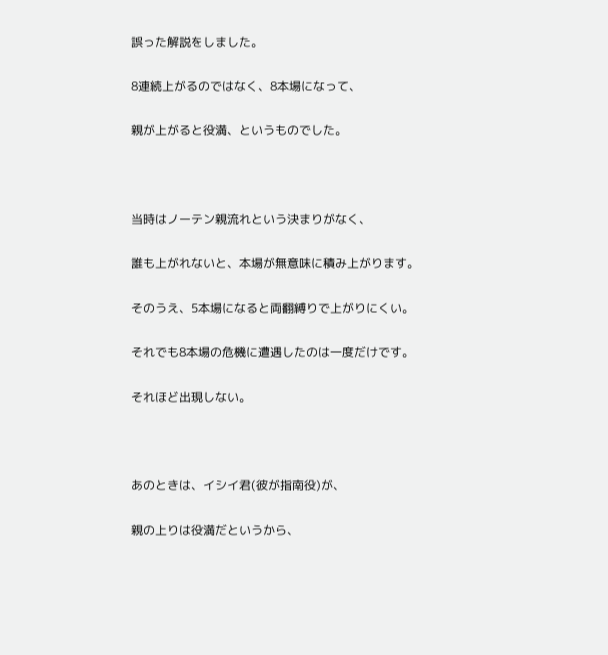誤った解説をしました。

8連続上がるのではなく、8本場になって、

親が上がると役満、というものでした。



当時はノーテン親流れという決まりがなく、

誰も上がれないと、本場が無意味に積み上がります。

そのうえ、5本場になると両翻縛りで上がりにくい。

それでも8本場の危機に遭遇したのは一度だけです。

それほど出現しない。



あのときは、イシイ君(彼が指南役)が、

親の上りは役満だというから、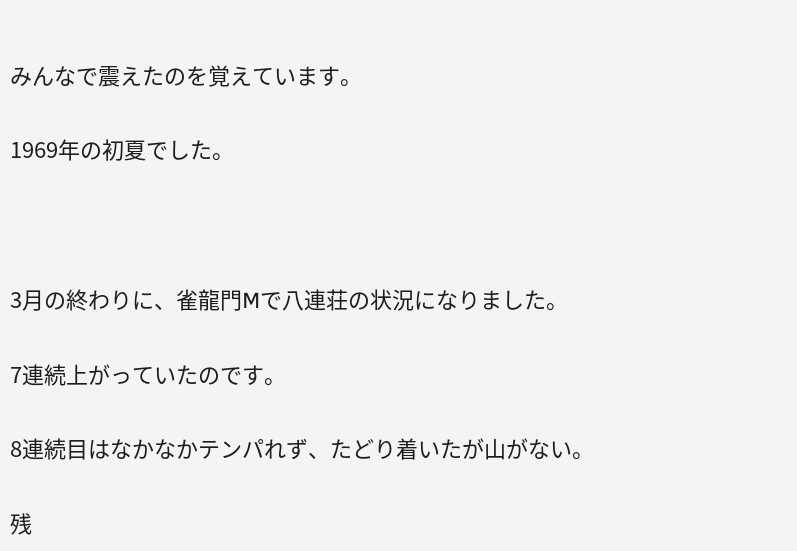みんなで震えたのを覚えています。

1969年の初夏でした。



3月の終わりに、雀龍門Mで八連荘の状況になりました。

7連続上がっていたのです。

8連続目はなかなかテンパれず、たどり着いたが山がない。

残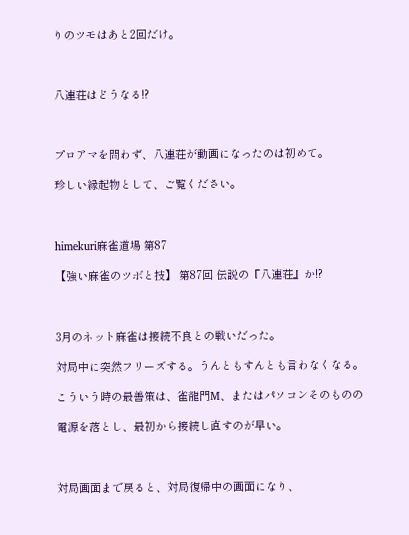りのツモはあと2回だけ。



八連荘はどうなる!?



プロアマを問わず、八連荘が動画になったのは初めて。

珍しい縁起物として、ご覧ください。



himekuri麻雀道場 第87

【強い麻雀のツボと技】 第87回 伝説の『八連荘』か!?



3月のネット麻雀は接続不良との戦いだった。

対局中に突然フリーズする。うんともすんとも言わなくなる。

こういう時の最善策は、雀龍門M、またはパソコンそのものの

電源を落とし、最初から接続し直すのが早い。



対局画面まで戻ると、対局復帰中の画面になり、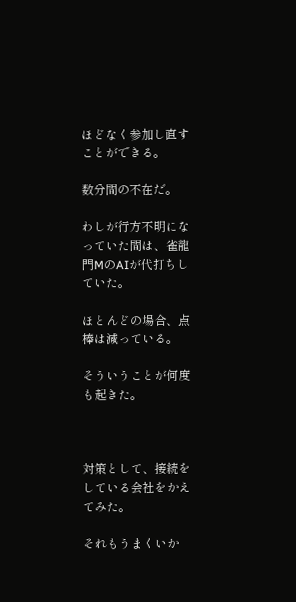ほどなく参加し直すことができる。

数分間の不在だ。

わしが行方不明になっていた間は、雀龍門MのAIが代打ちしていた。

ほとんどの場合、点棒は減っている。

そういうことが何度も起きた。



対策として、接続をしている会社をかえてみた。

それもうまくいか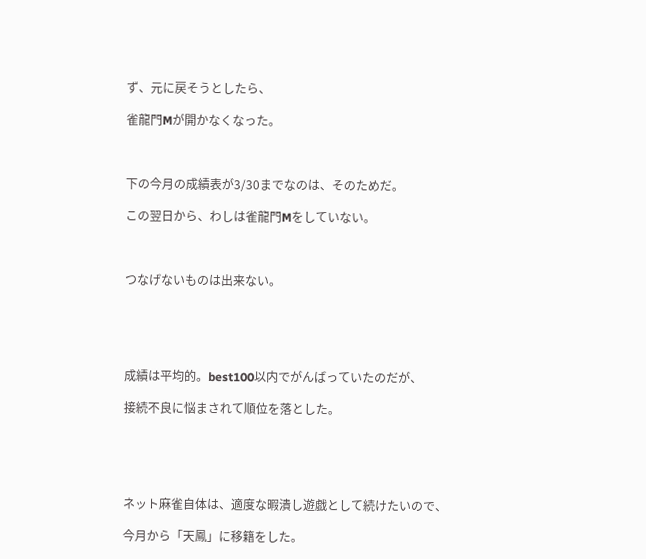ず、元に戻そうとしたら、

雀龍門Mが開かなくなった。



下の今月の成績表が3/30までなのは、そのためだ。

この翌日から、わしは雀龍門Mをしていない。



つなげないものは出来ない。





成績は平均的。best100以内でがんばっていたのだが、

接続不良に悩まされて順位を落とした。





ネット麻雀自体は、適度な暇潰し遊戯として続けたいので、

今月から「天鳳」に移籍をした。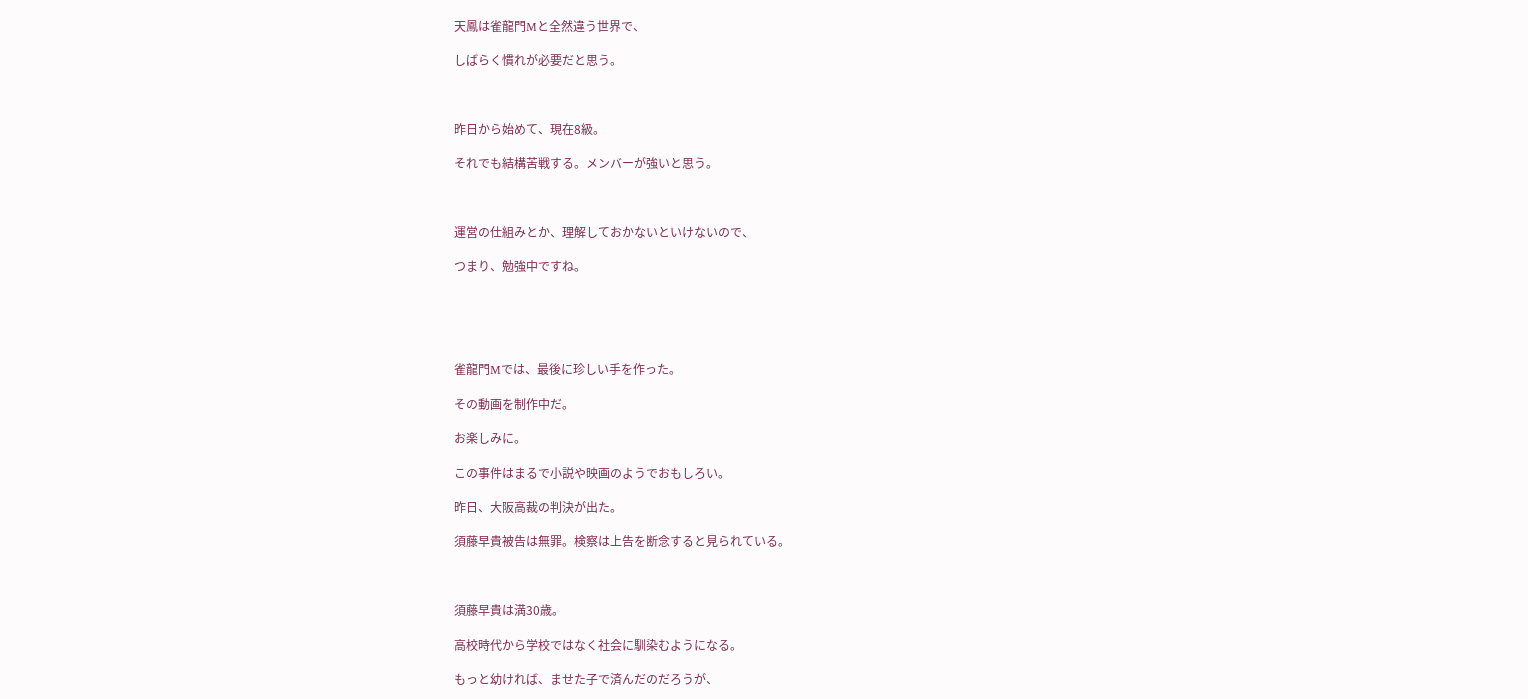天鳳は雀龍門Mと全然違う世界で、

しばらく慣れが必要だと思う。



昨日から始めて、現在8級。

それでも結構苦戦する。メンバーが強いと思う。



運営の仕組みとか、理解しておかないといけないので、

つまり、勉強中ですね。





雀龍門Mでは、最後に珍しい手を作った。

その動画を制作中だ。

お楽しみに。

この事件はまるで小説や映画のようでおもしろい。

昨日、大阪高裁の判決が出た。

須藤早貴被告は無罪。検察は上告を断念すると見られている。



須藤早貴は満30歳。

高校時代から学校ではなく社会に馴染むようになる。

もっと幼ければ、ませた子で済んだのだろうが、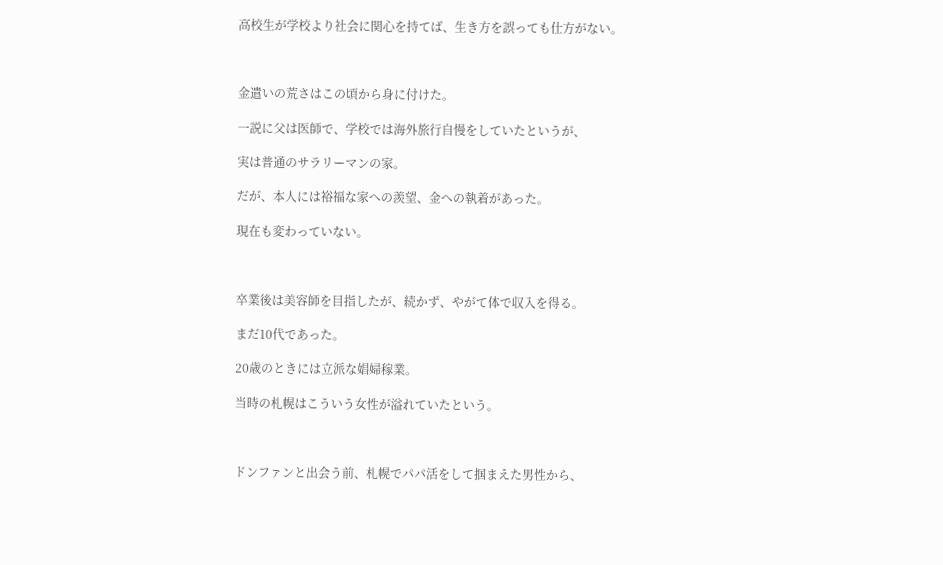高校生が学校より社会に関心を持てば、生き方を誤っても仕方がない。



金遣いの荒さはこの頃から身に付けた。

一説に父は医師で、学校では海外旅行自慢をしていたというが、

実は普通のサラリーマンの家。

だが、本人には裕福な家への羨望、金への執着があった。

現在も変わっていない。



卒業後は美容師を目指したが、続かず、やがて体で収入を得る。

まだ10代であった。

20歳のときには立派な娼婦稼業。

当時の札幌はこういう女性が溢れていたという。



ドンファンと出会う前、札幌でパパ活をして掴まえた男性から、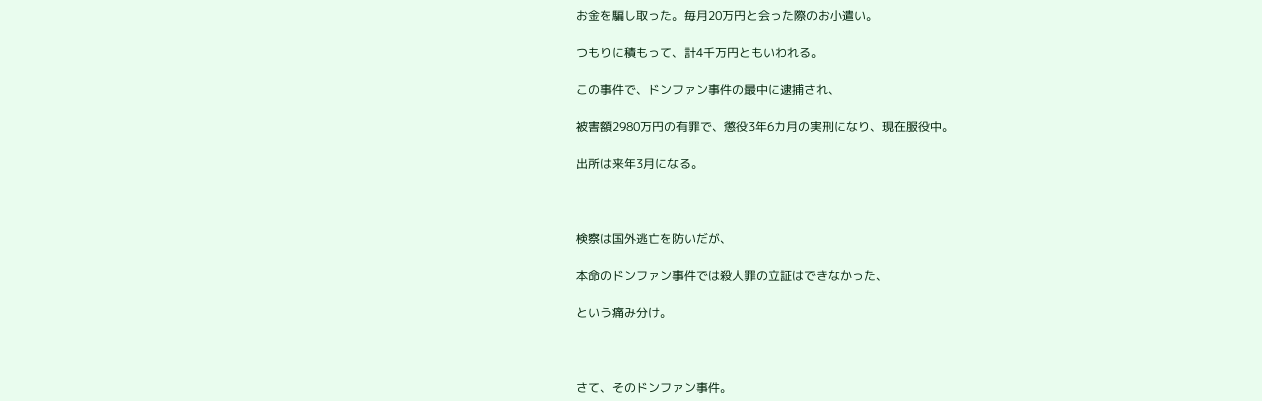お金を騙し取った。毎月20万円と会った際のお小遣い。

つもりに積もって、計4千万円ともいわれる。

この事件で、ドンファン事件の最中に逮捕され、

被害額2980万円の有罪で、懲役3年6カ月の実刑になり、現在服役中。

出所は来年3月になる。



検察は国外逃亡を防いだが、

本命のドンファン事件では殺人罪の立証はできなかった、

という痛み分け。



さて、そのドンファン事件。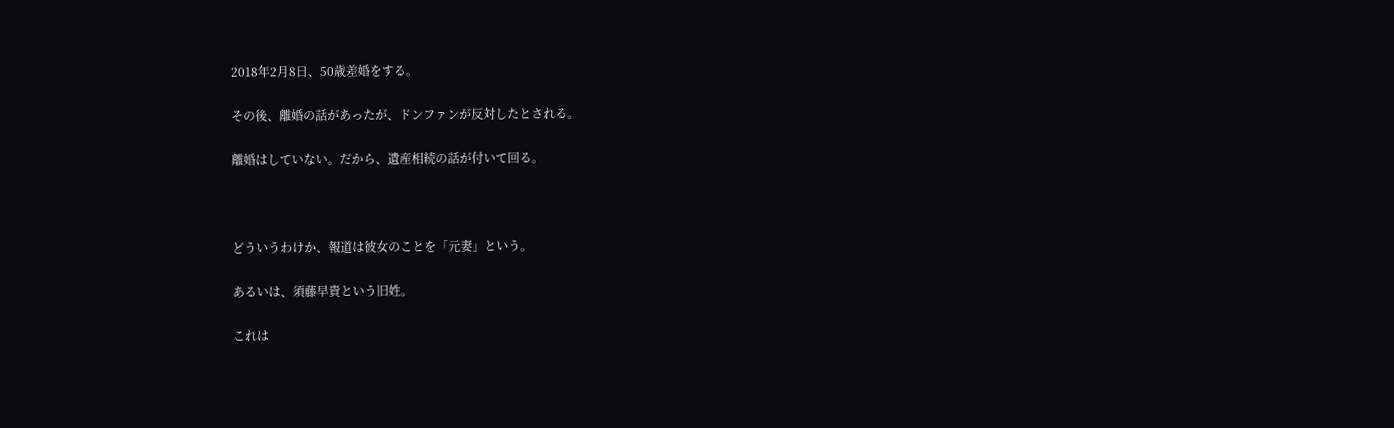2018年2月8日、50歳差婚をする。

その後、離婚の話があったが、ドンファンが反対したとされる。

離婚はしていない。だから、遺産相続の話が付いて回る。



どういうわけか、報道は彼女のことを「元妻」という。

あるいは、須藤早貴という旧姓。

これは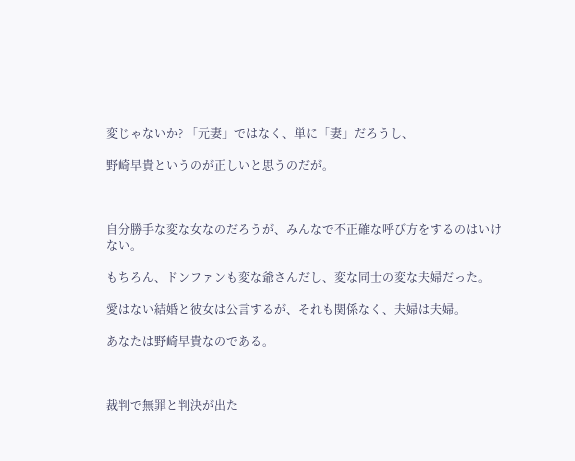変じゃないか? 「元妻」ではなく、単に「妻」だろうし、

野崎早貴というのが正しいと思うのだが。



自分勝手な変な女なのだろうが、みんなで不正確な呼び方をするのはいけない。

もちろん、ドンファンも変な爺さんだし、変な同士の変な夫婦だった。

愛はない結婚と彼女は公言するが、それも関係なく、夫婦は夫婦。

あなたは野崎早貴なのである。



裁判で無罪と判決が出た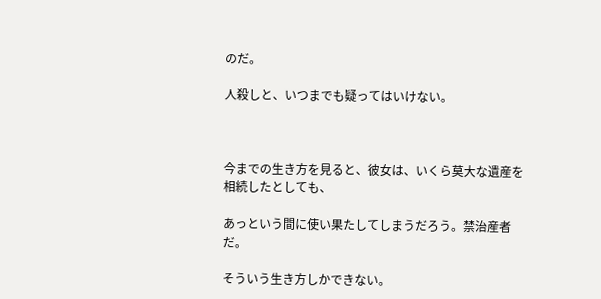のだ。

人殺しと、いつまでも疑ってはいけない。



今までの生き方を見ると、彼女は、いくら莫大な遺産を相続したとしても、

あっという間に使い果たしてしまうだろう。禁治産者だ。

そういう生き方しかできない。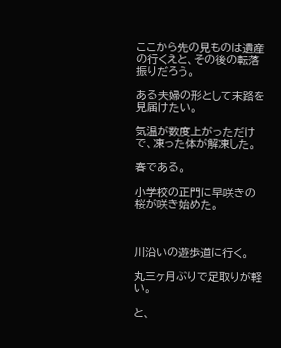ここから先の見ものは遺産の行くえと、その後の転落振りだろう。

ある夫婦の形として末路を見届けたい。

気温が数度上がっただけで、凍った体が解凍した。

春である。

小学校の正門に早咲きの桜が咲き始めた。



川沿いの遊歩道に行く。

丸三ヶ月ぶりで足取りが軽い。

と、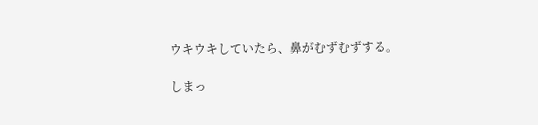ウキウキしていたら、鼻がむずむずする。

しまっ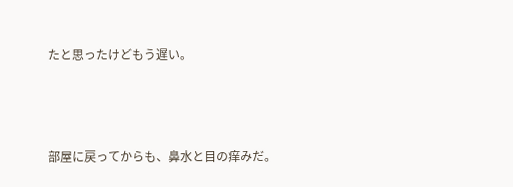たと思ったけどもう遅い。



部屋に戻ってからも、鼻水と目の痒みだ。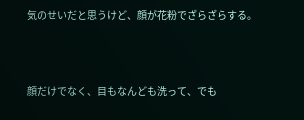気のせいだと思うけど、顔が花粉でざらざらする。



顔だけでなく、目もなんども洗って、でも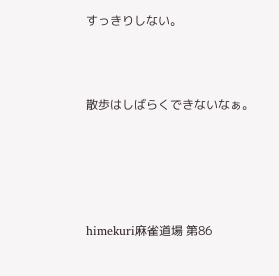すっきりしない。



散歩はしばらくできないなぁ。





himekuri麻雀道場 第86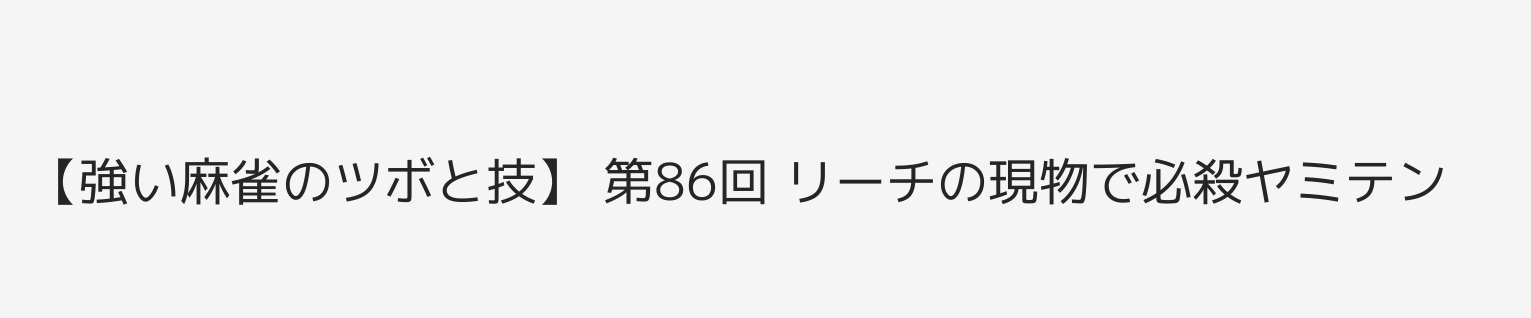【強い麻雀のツボと技】 第86回 リーチの現物で必殺ヤミテン